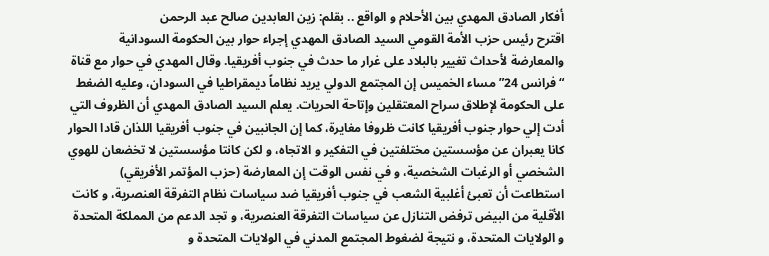أفكار الصادق المهدي بين الأحلام و الواقع .. بقلم: زين العابدين صالح عبد الرحمن
اقترح رئيس حزب الأمة القومي السيد الصادق المهدي إجراء حوار بين الحكومة السودانية والمعارضة لأحداث تغيير بالبلاد على غرار ما حدث في جنوب أفريقيا. وقال المهدي في حوار مع قناة “فرانس 24” مساء الخميس إن المجتمع الدولي يريد نظاماً ديمقراطيا في السودان، وعليه الضغط على الحكومة لإطلاق سراح المعتقلين وإتاحة الحريات. يعلم السيد الصادق المهدي أن الظروف التي أدت إلي حوار جنوب أفريقيا كانت ظروفا مغايرة، كما إن الجانبين في جنوب أفريقيا اللذان قادا الحوار كانا يعبران عن مؤسستين مختلفتين في التفكير و الاتجاه، و لكن كانتا مؤسستين لا تخضعان للهوي الشخصي أو الرغبات الشخصية، و في نفس الوقت إن المعارضة (حزب المؤتمر الأفريقي) استطاعت أن تعبئ أغلبية الشعب في جنوب أفريقيا ضد سياسات نظام التفرقة العنصرية، و كانت الأقلية من البيض ترفض التنازل عن سياسات التفرقة العنصرية، و تجد الدعم من المملكة المتحدة و الولايات المتحدة، و نتيجة لضغوط المجتمع المدني في الولايات المتحدة و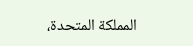المملكة المتحدة،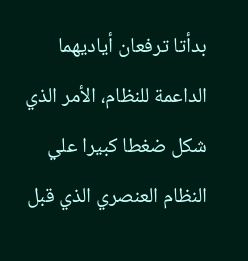بدأتا ترفعان أياديهما الداعمة للنظام، الأمر الذي شكل ضغطا كبيرا علي النظام العنصري الذي قبل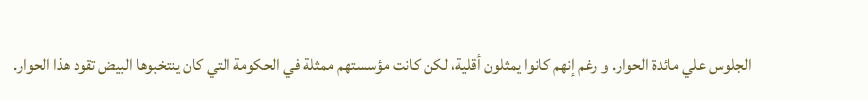الجلوس علي مائدة الحوار. و رغم إنهم كانوا يمثلون أقلية، لكن كانت مؤسستهم ممثلة في الحكومة التي كان ينتخبوها البيض تقود هذا الحوار.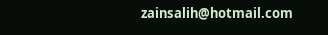zainsalih@hotmail.com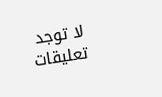لا توجد تعليقات